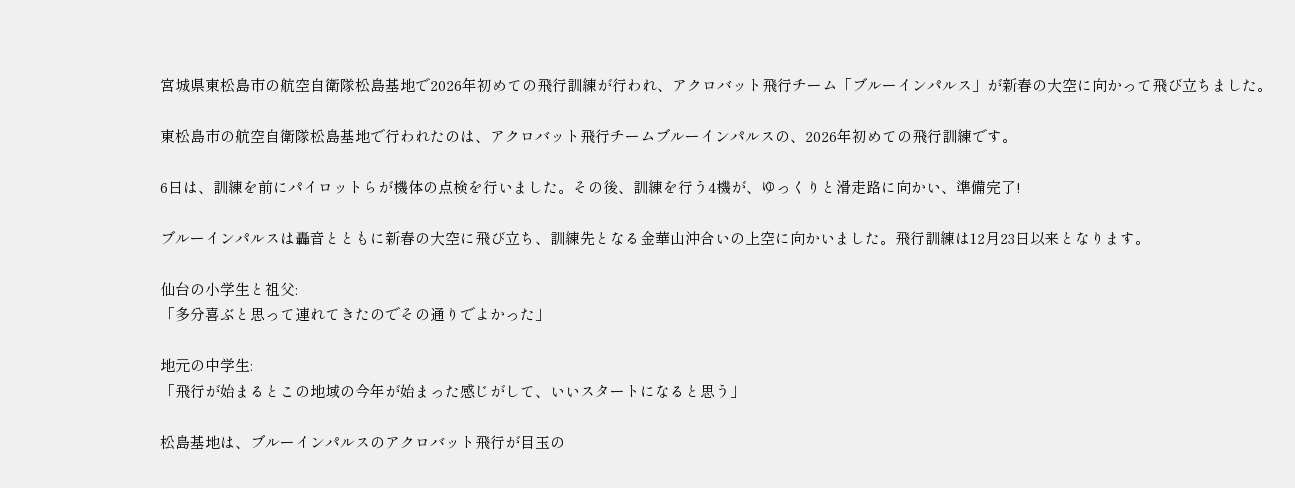宮城県東松島市の航空自衛隊松島基地で2026年初めての飛行訓練が行われ、アクロバット飛行チーム「ブルーインパルス」が新春の大空に向かって飛び立ちました。

東松島市の航空自衛隊松島基地で行われたのは、アクロバット飛行チームブルーインパルスの、2026年初めての飛行訓練です。

6日は、訓練を前にパイロットらが機体の点検を行いました。その後、訓練を行う4機が、ゆっくりと滑走路に向かい、準備完了!

ブルーインパルスは轟音とともに新春の大空に飛び立ち、訓練先となる金華山沖合いの上空に向かいました。飛行訓練は12月23日以来となります。

仙台の小学生と祖父:
「多分喜ぶと思って連れてきたのでその通りでよかった」

地元の中学生:
「飛行が始まるとこの地域の今年が始まった感じがして、いいスタートになると思う」

松島基地は、ブルーインパルスのアクロバット飛行が目玉の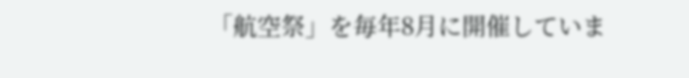「航空祭」を毎年8月に開催していま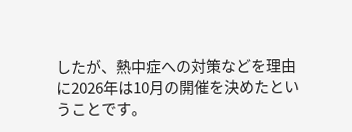したが、熱中症への対策などを理由に2026年は10月の開催を決めたということです。